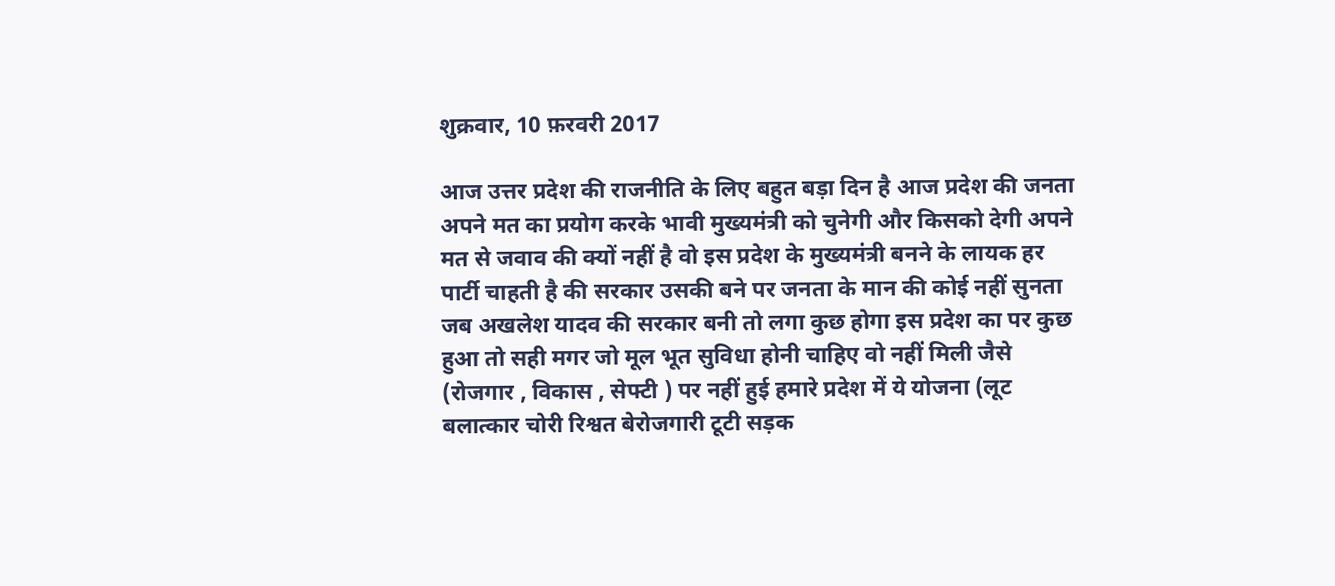शुक्रवार, 10 फ़रवरी 2017

आज उत्तर प्रदेश की राजनीति के लिए बहुत बड़ा दिन है आज प्रदेश की जनता अपने मत का प्रयोग करके भावी मुख्यमंत्री को चुनेगी और किसको देगी अपने मत से जवाव की क्यों नहीं है वो इस प्रदेश के मुख्यमंत्री बनने के लायक हर पार्टी चाहती है की सरकार उसकी बने पर जनता के मान की कोई नहीं सुनता जब अखलेश यादव की सरकार बनी तो लगा कुछ होगा इस प्रदेश का पर कुछ हुआ तो सही मगर जो मूल भूत सुविधा होनी चाहिए वो नहीं मिली जैसे (रोजगार , विकास , सेफ्टी ) पर नहीं हुई हमारे प्रदेश में ये योजना (लूट बलात्कार चोरी रिश्वत बेरोजगारी टूटी सड़क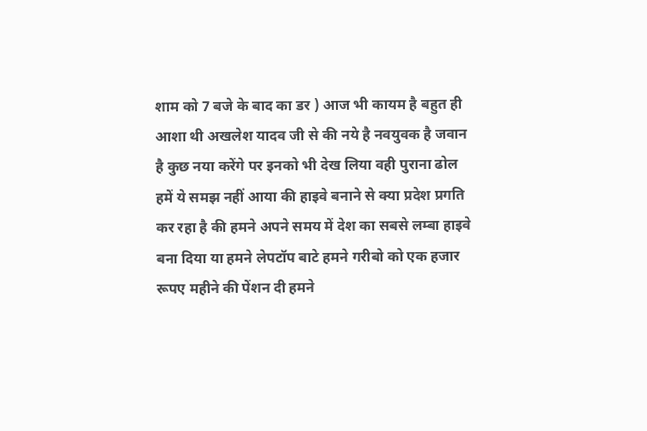शाम को 7 बजे के बाद का डर ) आज भी कायम है बहुत ही आशा थी अखलेश यादव जी से की नये है नवयुवक है जवान है कुछ नया करेंगे पर इनको भी देख लिया वही पुराना ढोल हमें ये समझ नहीं आया की हाइवे बनाने से क्या प्रदेश प्रगति कर रहा है की हमने अपने समय में देश का सबसे लम्बा हाइवे बना दिया या हमने लेपटॉप बाटे हमने गरीबो को एक हजार रूपए महीने की पेंशन दी हमने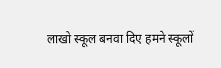लाखो स्कूल बनवा दिए हमने स्कूलों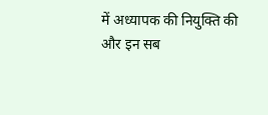में अध्यापक की नियुक्ति की और इन सब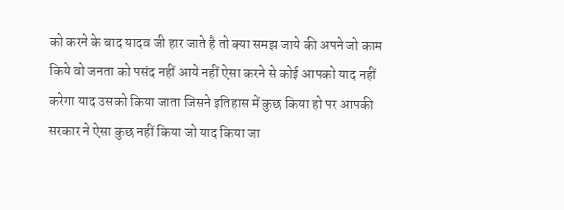को करने के बाद यादव जी हार जाते है तो क्या समझ जाये की अपने जो काम किये वो जनता को पसंद नहीं आये नहीं ऐसा करने से कोई आपको याद नहीं करेगा याद उसको किया जाता जिसने इतिहास में कुछ किया हो पर आपकी सरकार ने ऐसा कुछ नहीं किया जो याद किया जा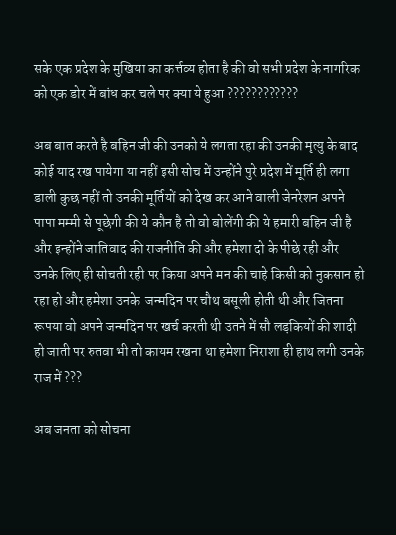सके एक प्रदेश के मुखिया का कर्त्तव्य होता है की वो सभी प्रदेश के नागरिक को एक डोर में बांध कर चले पर क्या ये हुआ ????????????

अब बात करते है बहिन जी की उनको ये लगता रहा की उनकी मृत्यु के बाद कोई याद रख पायेगा या नहीं इसी सोच में उन्होंने पुरे प्रदेश में मूर्ति ही लगा डाली कुछ नहीं तो उनकी मूर्तियों को देख कर आने वाली जेनरेशन अपने पापा मम्मी से पूछेगी की ये कौन है तो वो बोलेंगी की ये हमारी बहिन जी है और इन्होंने जातिवाद की राजनीति की और हमेशा दो के पीछे रही और उनके लिए ही सोचती रही पर किया अपने मन की चाहे किसी को नुकसान हो रहा हो और हमेशा उनके  जन्मदिन पर चौथ बसूली होती थी और जितना रूपया वो अपने जन्मदिन पर खर्च करती थी उतने में सौ लड़कियों की शादी हो जाती पर रुतवा भी तो कायम रखना था हमेशा निराशा ही हाथ लगी उनके राज में ???

अब जनता को सोचना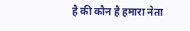है की कौन है हमारा नेता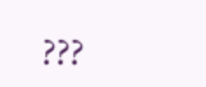???